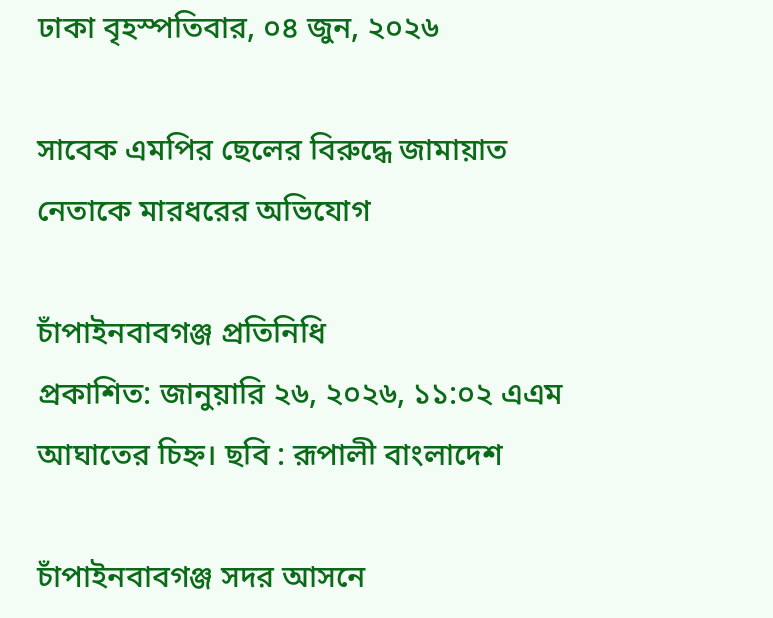ঢাকা বৃহস্পতিবার, ০৪ জুন, ২০২৬

সাবেক এমপির ছেলের বিরুদ্ধে জামায়াত নেতাকে মারধরের অভিযোগ

চাঁপাইনবাবগঞ্জ প্রতিনিধি
প্রকাশিত: জানুয়ারি ২৬, ২০২৬, ১১:০২ এএম
আঘাতের চিহ্ন। ছবি : রূপালী বাংলাদেশ

চাঁপাইনবাবগঞ্জ সদর আসনে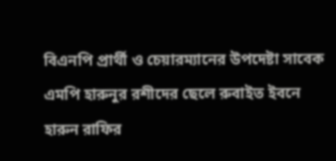বিএনপি প্রার্থী ও চেয়ারম্যানের উপদেষ্টা সাবেক এমপি হারুনুর রশীদের ছেলে রুবাইত ইবনে হারুন রাফির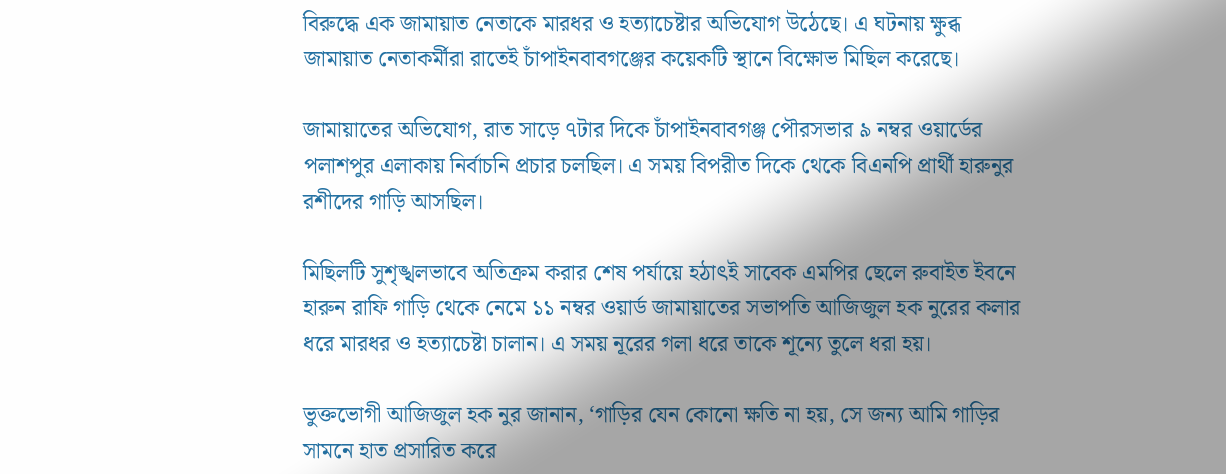বিরুদ্ধে এক জামায়াত নেতাকে মারধর ও হত্যাচেষ্টার অভিযোগ উঠেছে। এ ঘটনায় ক্ষুব্ধ জামায়াত নেতাকর্মীরা রাতেই চাঁপাইনবাবগঞ্জের কয়েকটি স্থানে বিক্ষোভ মিছিল করেছে।

জামায়াতের অভিযোগ, রাত সাড়ে ৭টার দিকে চাঁপাইনবাবগঞ্জ পৌরসভার ৯ নম্বর ওয়ার্ডের পলাশপুর এলাকায় নির্বাচনি প্রচার চলছিল। এ সময় বিপরীত দিকে থেকে বিএনপি প্রার্থী হারুনুর রশীদের গাড়ি আসছিল।

মিছিলটি সুশৃঙ্খলভাবে অতিক্রম করার শেষ পর্যায়ে হঠাৎই সাবেক এমপির ছেলে রুবাইত ইবনে হারুন রাফি গাড়ি থেকে নেমে ১১ নম্বর ওয়ার্ড জামায়াতের সভাপতি আজিজুল হক নুরের কলার ধরে মারধর ও হত্যাচেষ্টা চালান। এ সময় নূরের গলা ধরে তাকে শূন্যে তুলে ধরা হয়।

ভুক্তভোগী আজিজুল হক নুর জানান, ‘গাড়ির যেন কোনো ক্ষতি না হয়, সে জন্য আমি গাড়ির সামনে হাত প্রসারিত করে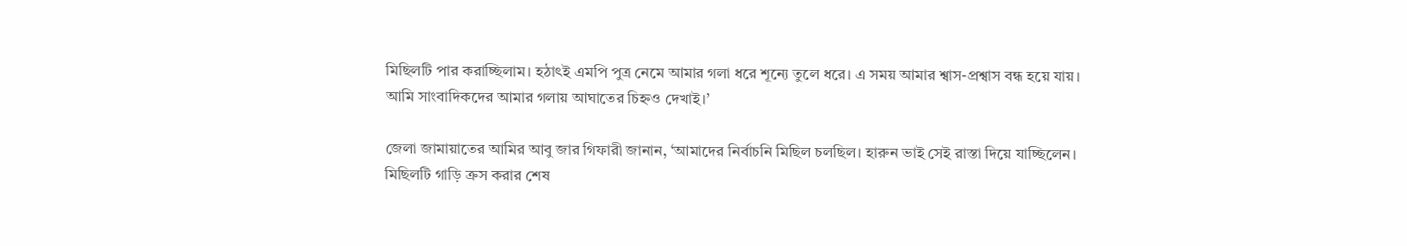মিছিলটি পার করাচ্ছিলাম। হঠাৎই এমপি পুত্র নেমে আমার গলা ধরে শূন্যে তুলে ধরে। এ সময় আমার শ্বাস-প্রশ্বাস বন্ধ হয়ে যায়। আমি সাংবাদিকদের আমার গলায় আঘাতের চিহ্নও দেখাই।’

জেলা জামায়াতের আমির আবু জার গিফারী জানান, ‘আমাদের নির্বাচনি মিছিল চলছিল। হারুন ভাই সেই রাস্তা দিয়ে যাচ্ছিলেন। মিছিলটি গাড়ি ক্রস করার শেষ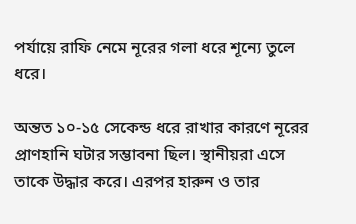পর্যায়ে রাফি নেমে নূরের গলা ধরে শূন্যে তুলে ধরে।

অন্তত ১০-১৫ সেকেন্ড ধরে রাখার কারণে নূরের প্রাণহানি ঘটার সম্ভাবনা ছিল। স্থানীয়রা এসে তাকে উদ্ধার করে। এরপর হারুন ও তার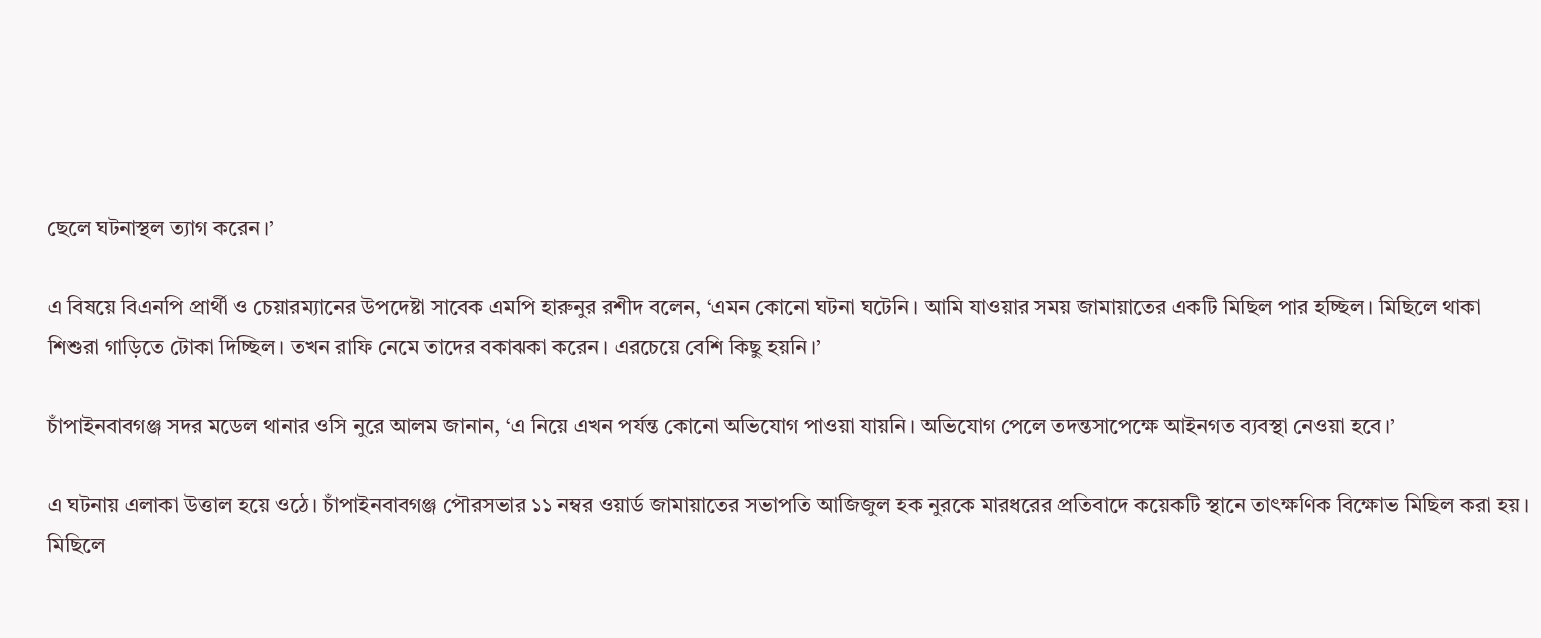ছেলে ঘটনাস্থল ত্যাগ করেন।’

এ বিষয়ে বিএনপি প্রার্থী ও চেয়ারম্যানের উপদেষ্টা সাবেক এমপি হারুনুর রশীদ বলেন, ‘এমন কোনো ঘটনা ঘটেনি। আমি যাওয়ার সময় জামায়াতের একটি মিছিল পার হচ্ছিল। মিছিলে থাকা শিশুরা গাড়িতে টোকা দিচ্ছিল। তখন রাফি নেমে তাদের বকাঝকা করেন। এরচেয়ে বেশি কিছু হয়নি।’

চাঁপাইনবাবগঞ্জ সদর মডেল থানার ওসি নুরে আলম জানান, ‘এ নিয়ে এখন পর্যন্ত কোনো অভিযোগ পাওয়া যায়নি। অভিযোগ পেলে তদন্তসাপেক্ষে আইনগত ব্যবস্থা নেওয়া হবে।’

এ ঘটনায় এলাকা উত্তাল হয়ে ওঠে। চাঁপাইনবাবগঞ্জ পৌরসভার ১১ নম্বর ওয়ার্ড জামায়াতের সভাপতি আজিজুল হক নুরকে মারধরের প্রতিবাদে কয়েকটি স্থানে তাৎক্ষণিক বিক্ষোভ মিছিল করা হয়। মিছিলে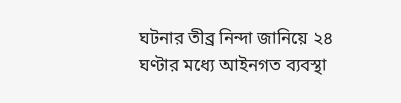ঘটনার তীব্র নিন্দা জানিয়ে ২৪ ঘণ্টার মধ্যে আইনগত ব্যবস্থা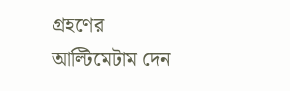গ্রহণের আল্টিমেটাম দেন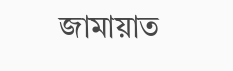জামায়াত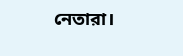নেতারা।